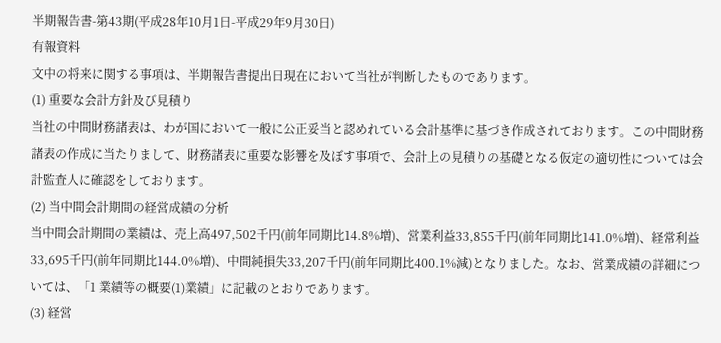半期報告書-第43期(平成28年10月1日-平成29年9月30日)
有報資料
文中の将来に関する事項は、半期報告書提出日現在において当社が判断したものであります。
(1) 重要な会計方針及び見積り
当社の中間財務諸表は、わが国において一般に公正妥当と認めれている会計基準に基づき作成されております。この中間財務諸表の作成に当たりまして、財務諸表に重要な影響を及ぼす事項で、会計上の見積りの基礎となる仮定の適切性については会計監査人に確認をしております。
(2) 当中間会計期間の経営成績の分析
当中間会計期間の業績は、売上高497,502千円(前年同期比14.8%増)、営業利益33,855千円(前年同期比141.0%増)、経常利益33,695千円(前年同期比144.0%増)、中間純損失33,207千円(前年同期比400.1%減)となりました。なお、営業成績の詳細については、「1 業績等の概要(1)業績」に記載のとおりであります。
(3) 経営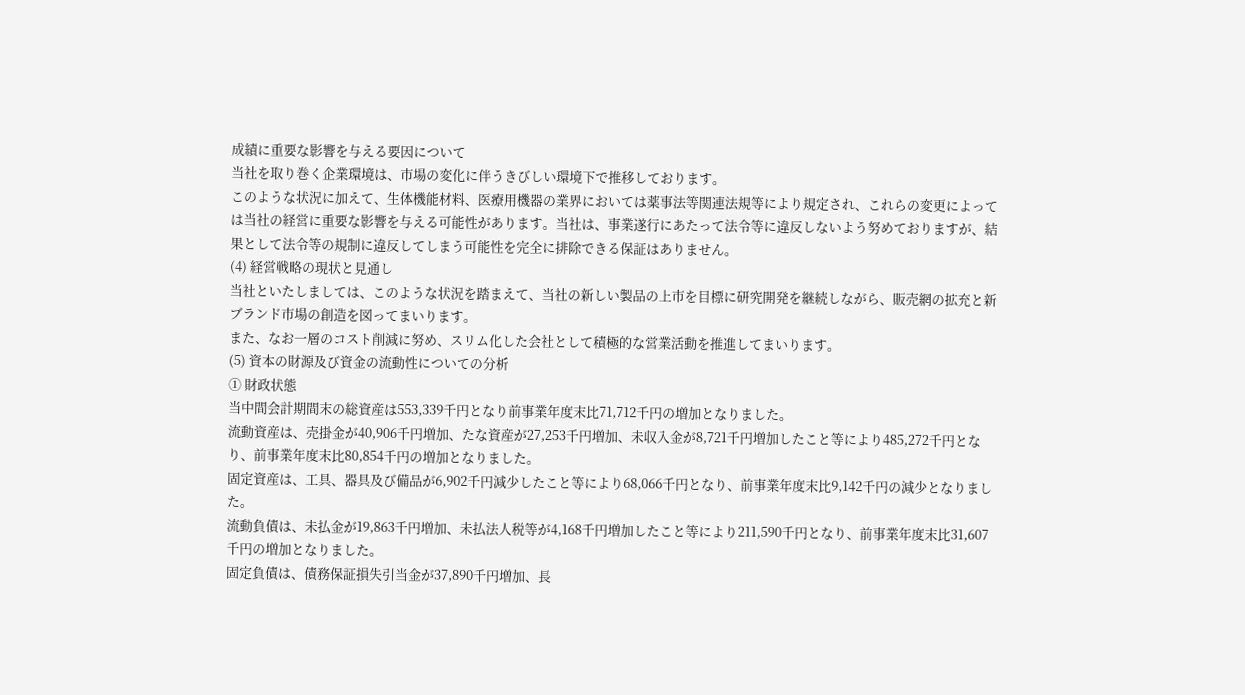成績に重要な影響を与える要因について
当社を取り巻く企業環境は、市場の変化に伴うきびしい環境下で推移しております。
このような状況に加えて、生体機能材料、医療用機器の業界においては薬事法等関連法規等により規定され、これらの変更によっては当社の経営に重要な影響を与える可能性があります。当社は、事業遂行にあたって法令等に違反しないよう努めておりますが、結果として法令等の規制に違反してしまう可能性を完全に排除できる保証はありません。
(4) 経営戦略の現状と見通し
当社といたしましては、このような状況を踏まえて、当社の新しい製品の上市を目標に研究開発を継続しながら、販売網の拡充と新ブランド市場の創造を図ってまいります。
また、なお一層のコスト削減に努め、スリム化した会社として積極的な営業活動を推進してまいります。
(5) 資本の財源及び資金の流動性についての分析
① 財政状態
当中間会計期間末の総資産は553,339千円となり前事業年度末比71,712千円の増加となりました。
流動資産は、売掛金が40,906千円増加、たな資産が27,253千円増加、未収入金が8,721千円増加したこと等により485,272千円となり、前事業年度末比80,854千円の増加となりました。
固定資産は、工具、器具及び備品が6,902千円減少したこと等により68,066千円となり、前事業年度末比9,142千円の減少となりました。
流動負債は、未払金が19,863千円増加、未払法人税等が4,168千円増加したこと等により211,590千円となり、前事業年度末比31,607千円の増加となりました。
固定負債は、債務保証損失引当金が37,890千円増加、長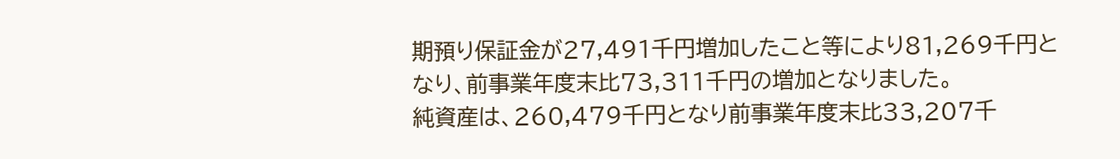期預り保証金が27,491千円増加したこと等により81,269千円となり、前事業年度末比73,311千円の増加となりました。
純資産は、260,479千円となり前事業年度末比33,207千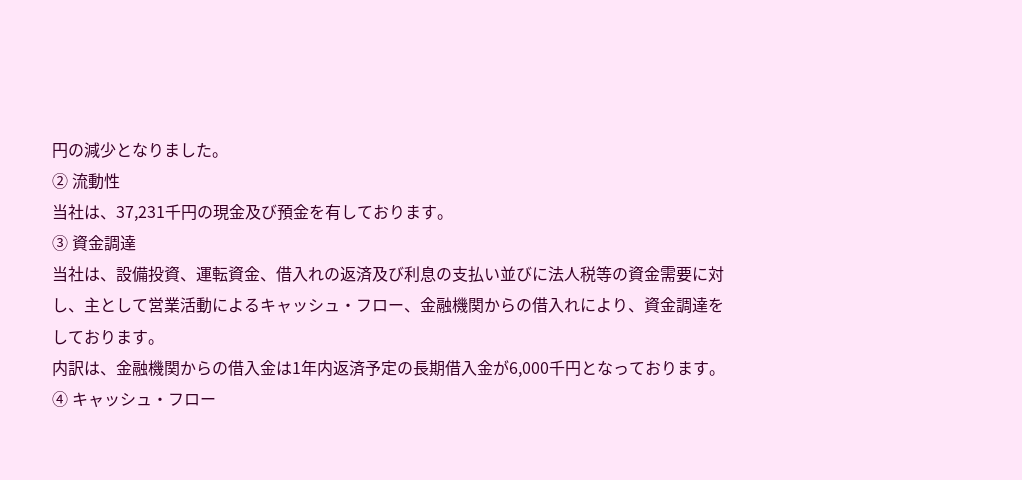円の減少となりました。
② 流動性
当社は、37,231千円の現金及び預金を有しております。
③ 資金調達
当社は、設備投資、運転資金、借入れの返済及び利息の支払い並びに法人税等の資金需要に対し、主として営業活動によるキャッシュ・フロー、金融機関からの借入れにより、資金調達をしております。
内訳は、金融機関からの借入金は1年内返済予定の長期借入金が6,000千円となっております。
④ キャッシュ・フロー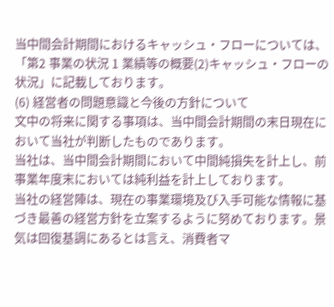当中間会計期間におけるキャッシュ・フローについては、「第2 事業の状況 1 業績等の概要(2)キャッシュ・フローの状況」に記載しております。
(6) 経営者の問題意識と今後の方針について
文中の将来に関する事項は、当中間会計期間の末日現在において当社が判断したものであります。
当社は、当中間会計期間において中間純損失を計上し、前事業年度末においては純利益を計上しております。
当社の経営陣は、現在の事業環境及び入手可能な情報に基づき最善の経営方針を立案するように努めております。景気は回復基調にあるとは言え、消費者マ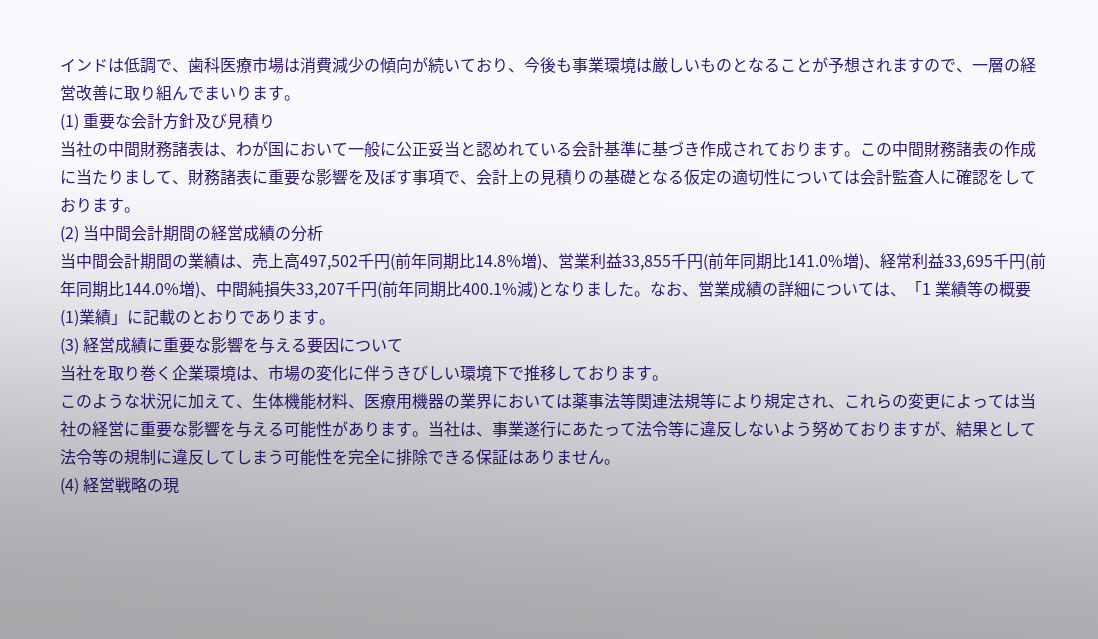インドは低調で、歯科医療市場は消費減少の傾向が続いており、今後も事業環境は厳しいものとなることが予想されますので、一層の経営改善に取り組んでまいります。
(1) 重要な会計方針及び見積り
当社の中間財務諸表は、わが国において一般に公正妥当と認めれている会計基準に基づき作成されております。この中間財務諸表の作成に当たりまして、財務諸表に重要な影響を及ぼす事項で、会計上の見積りの基礎となる仮定の適切性については会計監査人に確認をしております。
(2) 当中間会計期間の経営成績の分析
当中間会計期間の業績は、売上高497,502千円(前年同期比14.8%増)、営業利益33,855千円(前年同期比141.0%増)、経常利益33,695千円(前年同期比144.0%増)、中間純損失33,207千円(前年同期比400.1%減)となりました。なお、営業成績の詳細については、「1 業績等の概要(1)業績」に記載のとおりであります。
(3) 経営成績に重要な影響を与える要因について
当社を取り巻く企業環境は、市場の変化に伴うきびしい環境下で推移しております。
このような状況に加えて、生体機能材料、医療用機器の業界においては薬事法等関連法規等により規定され、これらの変更によっては当社の経営に重要な影響を与える可能性があります。当社は、事業遂行にあたって法令等に違反しないよう努めておりますが、結果として法令等の規制に違反してしまう可能性を完全に排除できる保証はありません。
(4) 経営戦略の現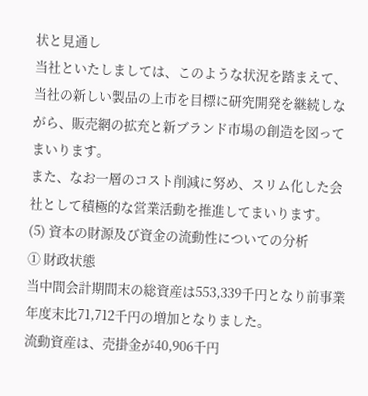状と見通し
当社といたしましては、このような状況を踏まえて、当社の新しい製品の上市を目標に研究開発を継続しながら、販売網の拡充と新ブランド市場の創造を図ってまいります。
また、なお一層のコスト削減に努め、スリム化した会社として積極的な営業活動を推進してまいります。
(5) 資本の財源及び資金の流動性についての分析
① 財政状態
当中間会計期間末の総資産は553,339千円となり前事業年度末比71,712千円の増加となりました。
流動資産は、売掛金が40,906千円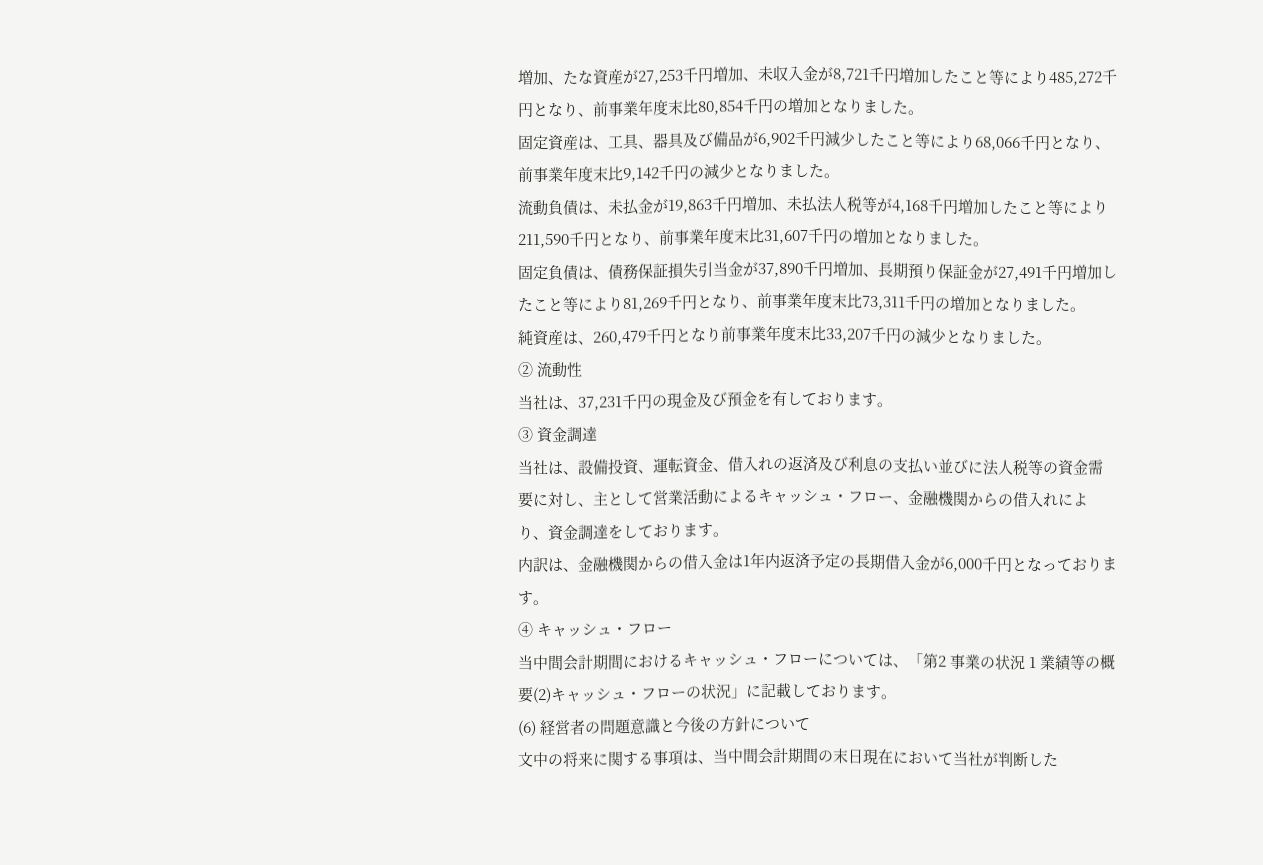増加、たな資産が27,253千円増加、未収入金が8,721千円増加したこと等により485,272千円となり、前事業年度末比80,854千円の増加となりました。
固定資産は、工具、器具及び備品が6,902千円減少したこと等により68,066千円となり、前事業年度末比9,142千円の減少となりました。
流動負債は、未払金が19,863千円増加、未払法人税等が4,168千円増加したこと等により211,590千円となり、前事業年度末比31,607千円の増加となりました。
固定負債は、債務保証損失引当金が37,890千円増加、長期預り保証金が27,491千円増加したこと等により81,269千円となり、前事業年度末比73,311千円の増加となりました。
純資産は、260,479千円となり前事業年度末比33,207千円の減少となりました。
② 流動性
当社は、37,231千円の現金及び預金を有しております。
③ 資金調達
当社は、設備投資、運転資金、借入れの返済及び利息の支払い並びに法人税等の資金需要に対し、主として営業活動によるキャッシュ・フロー、金融機関からの借入れにより、資金調達をしております。
内訳は、金融機関からの借入金は1年内返済予定の長期借入金が6,000千円となっております。
④ キャッシュ・フロー
当中間会計期間におけるキャッシュ・フローについては、「第2 事業の状況 1 業績等の概要(2)キャッシュ・フローの状況」に記載しております。
(6) 経営者の問題意識と今後の方針について
文中の将来に関する事項は、当中間会計期間の末日現在において当社が判断した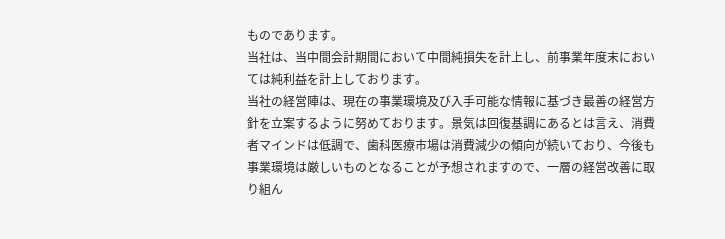ものであります。
当社は、当中間会計期間において中間純損失を計上し、前事業年度末においては純利益を計上しております。
当社の経営陣は、現在の事業環境及び入手可能な情報に基づき最善の経営方針を立案するように努めております。景気は回復基調にあるとは言え、消費者マインドは低調で、歯科医療市場は消費減少の傾向が続いており、今後も事業環境は厳しいものとなることが予想されますので、一層の経営改善に取り組ん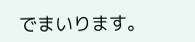でまいります。